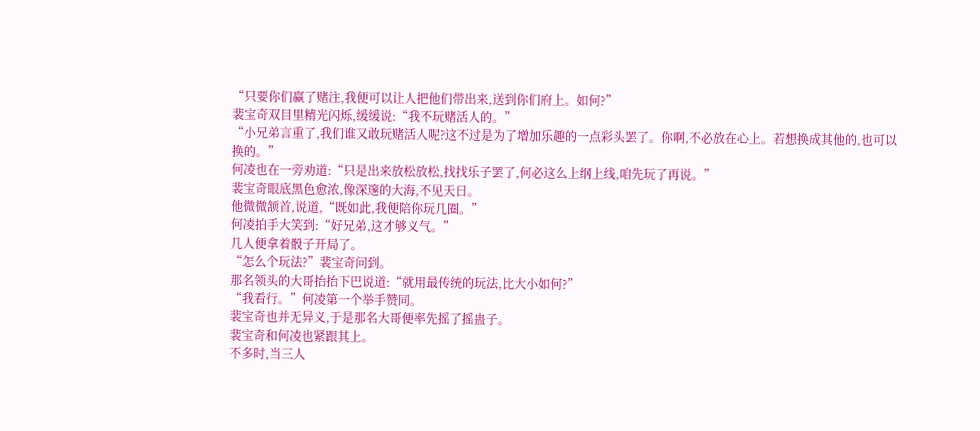“只要你们赢了赌注,我便可以让人把他们带出来,送到你们府上。如何?”
裴宝奇双目里精光闪烁,缓缓说:“我不玩赌活人的。”
“小兄弟言重了,我们谁又敢玩赌活人呢?这不过是为了增加乐趣的一点彩头罢了。你啊,不必放在心上。若想换成其他的,也可以换的。”
何凌也在一旁劝道:“只是出来放松放松,找找乐子罢了,何必这么上纲上线,咱先玩了再说。”
裴宝奇眼底黑色愈浓,像深邃的大海,不见天日。
他微微颔首,说道,“既如此,我便陪你玩几圈。”
何凌拍手大笑到:“好兄弟,这才够义气。”
几人便拿着骰子开局了。
“怎么个玩法?”裴宝奇问到。
那名领头的大哥抬抬下巴说道:“就用最传统的玩法,比大小如何?”
“我看行。”何凌第一个举手赞同。
裴宝奇也并无异义,于是那名大哥便率先摇了摇蛊子。
裴宝奇和何凌也紧跟其上。
不多时,当三人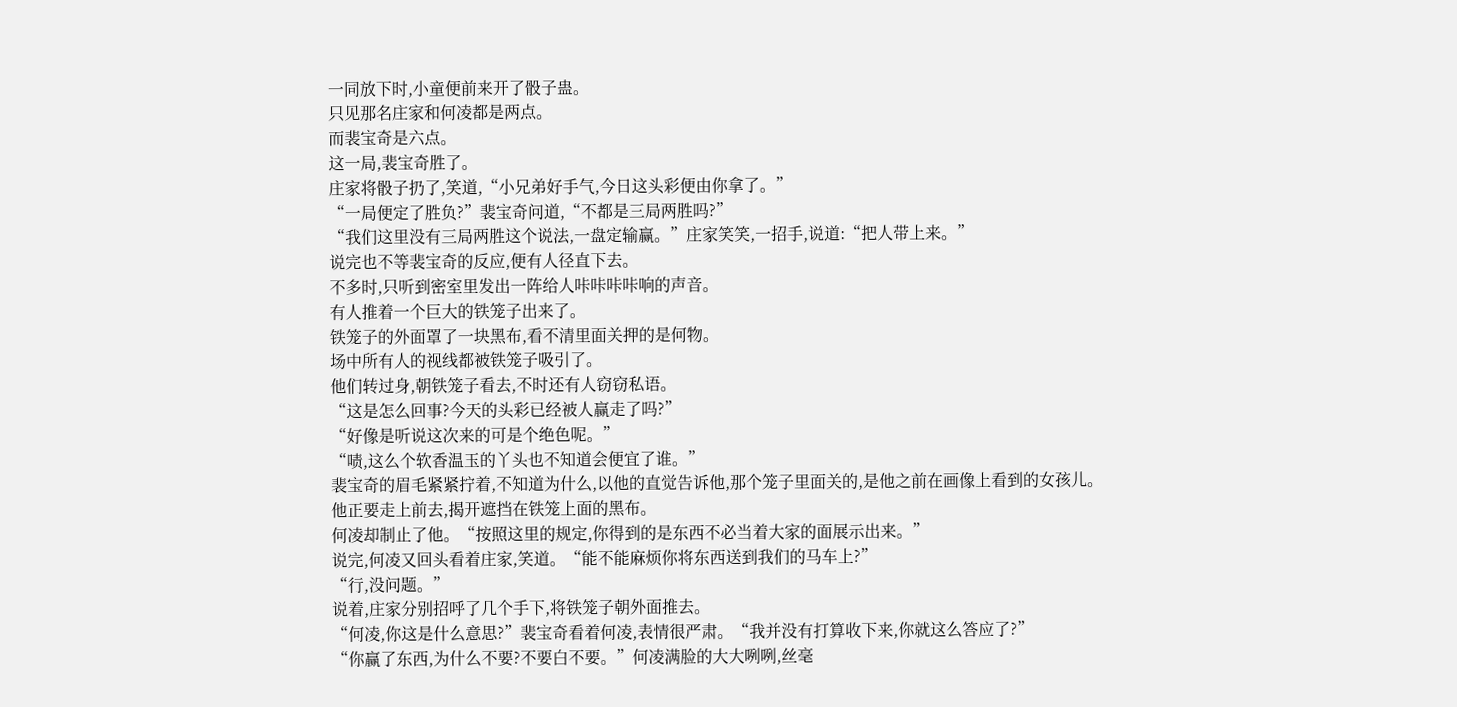一同放下时,小童便前来开了骰子蛊。
只见那名庄家和何凌都是两点。
而裴宝奇是六点。
这一局,裴宝奇胜了。
庄家将骰子扔了,笑道,“小兄弟好手气,今日这头彩便由你拿了。”
“一局便定了胜负?”裴宝奇问道,“不都是三局两胜吗?”
“我们这里没有三局两胜这个说法,一盘定输赢。”庄家笑笑,一招手,说道:“把人带上来。”
说完也不等裴宝奇的反应,便有人径直下去。
不多时,只听到密室里发出一阵给人咔咔咔咔响的声音。
有人推着一个巨大的铁笼子出来了。
铁笼子的外面罩了一块黑布,看不清里面关押的是何物。
场中所有人的视线都被铁笼子吸引了。
他们转过身,朝铁笼子看去,不时还有人窃窃私语。
“这是怎么回事?今天的头彩已经被人赢走了吗?”
“好像是听说这次来的可是个绝色呢。”
“啧,这么个软香温玉的丫头也不知道会便宜了谁。”
裴宝奇的眉毛紧紧拧着,不知道为什么,以他的直觉告诉他,那个笼子里面关的,是他之前在画像上看到的女孩儿。
他正要走上前去,揭开遮挡在铁笼上面的黑布。
何凌却制止了他。“按照这里的规定,你得到的是东西不必当着大家的面展示出来。”
说完,何凌又回头看着庄家,笑道。“能不能麻烦你将东西送到我们的马车上?”
“行,没问题。”
说着,庄家分别招呼了几个手下,将铁笼子朝外面推去。
“何凌,你这是什么意思?”裴宝奇看着何凌,表情很严肃。“我并没有打算收下来,你就这么答应了?”
“你赢了东西,为什么不要?不要白不要。”何凌满脸的大大咧咧,丝毫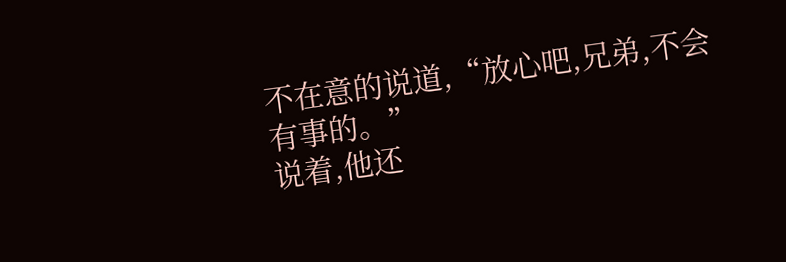不在意的说道,“放心吧,兄弟,不会有事的。”
说着,他还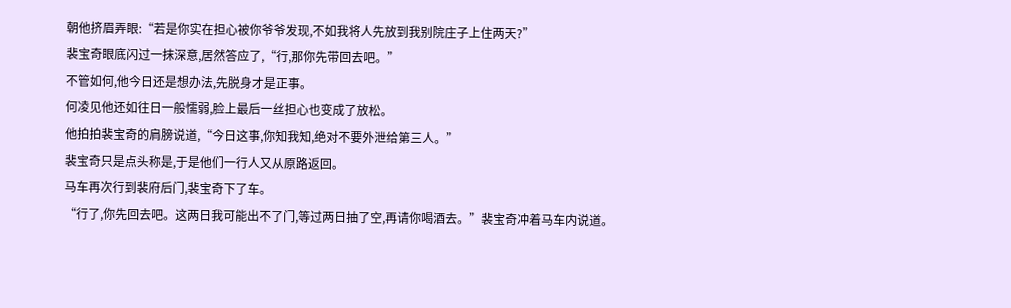朝他挤眉弄眼:“若是你实在担心被你爷爷发现,不如我将人先放到我别院庄子上住两天?”
裴宝奇眼底闪过一抹深意,居然答应了,“行,那你先带回去吧。”
不管如何,他今日还是想办法,先脱身才是正事。
何凌见他还如往日一般懦弱,脸上最后一丝担心也变成了放松。
他拍拍裴宝奇的肩膀说道,“今日这事,你知我知,绝对不要外泄给第三人。”
裴宝奇只是点头称是,于是他们一行人又从原路返回。
马车再次行到裴府后门,裴宝奇下了车。
“行了,你先回去吧。这两日我可能出不了门,等过两日抽了空,再请你喝酒去。”裴宝奇冲着马车内说道。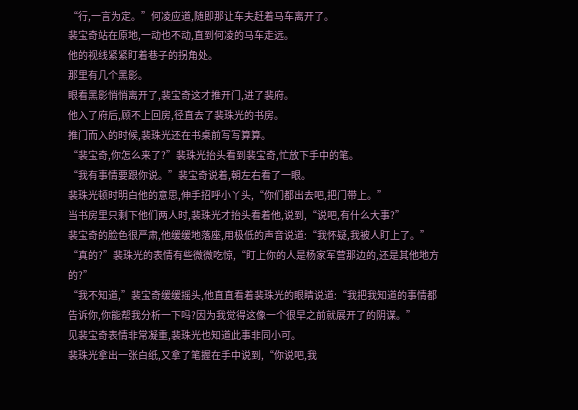“行,一言为定。”何凌应道,随即那让车夫赶着马车离开了。
裴宝奇站在原地,一动也不动,直到何凌的马车走远。
他的视线紧紧盯着巷子的拐角处。
那里有几个黑影。
眼看黑影悄悄离开了,裴宝奇这才推开门,进了裴府。
他入了府后,顾不上回房,径直去了裴珠光的书房。
推门而入的时候,裴珠光还在书桌前写写算算。
“裴宝奇,你怎么来了?”裴珠光抬头看到裴宝奇,忙放下手中的笔。
“我有事情要跟你说。”裴宝奇说着,朝左右看了一眼。
裴珠光顿时明白他的意思,伸手招呼小丫头,“你们都出去吧,把门带上。”
当书房里只剩下他们两人时,裴珠光才抬头看着他,说到,“说吧,有什么大事?”
裴宝奇的脸色很严肃,他缓缓地落座,用极低的声音说道:“我怀疑,我被人盯上了。”
“真的?”裴珠光的表情有些微微吃惊,“盯上你的人是杨家军营那边的,还是其他地方的?”
“我不知道,”裴宝奇缓缓摇头,他直直看着裴珠光的眼睛说道:“我把我知道的事情都告诉你,你能帮我分析一下吗?因为我觉得这像一个很早之前就展开了的阴谋。”
见裴宝奇表情非常凝重,裴珠光也知道此事非同小可。
裴珠光拿出一张白纸,又拿了笔握在手中说到,“你说吧,我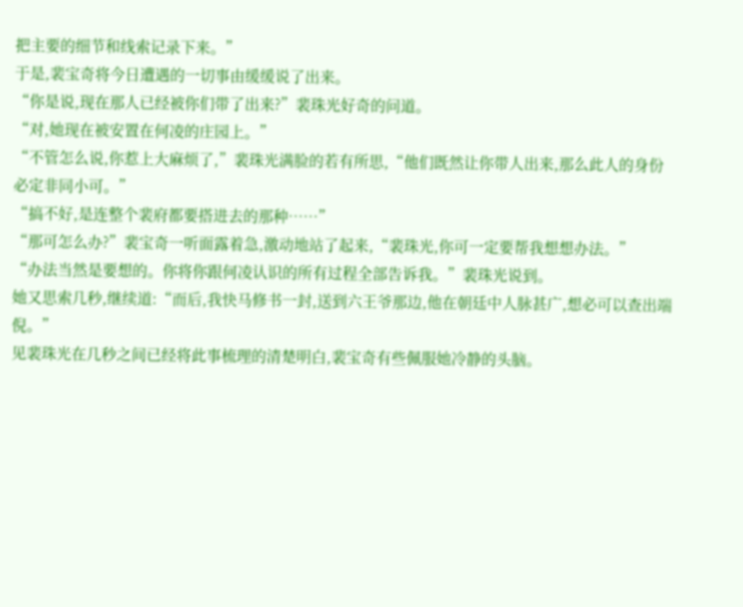把主要的细节和线索记录下来。”
于是,裴宝奇将今日遭遇的一切事由缓缓说了出来。
“你是说,现在那人已经被你们带了出来?”裴珠光好奇的问道。
“对,她现在被安置在何凌的庄园上。”
“不管怎么说,你惹上大麻烦了,”裴珠光满脸的若有所思,“他们既然让你带人出来,那么此人的身份必定非同小可。”
“搞不好,是连整个裴府都要搭进去的那种……”
“那可怎么办?”裴宝奇一听面露着急,激动地站了起来,“裴珠光,你可一定要帮我想想办法。”
“办法当然是要想的。你将你跟何凌认识的所有过程全部告诉我。”裴珠光说到。
她又思索几秒,继续道:“而后,我快马修书一封,送到六王爷那边,他在朝廷中人脉甚广,想必可以查出端倪。”
见裴珠光在几秒之间已经将此事梳理的清楚明白,裴宝奇有些佩服她冷静的头脑。